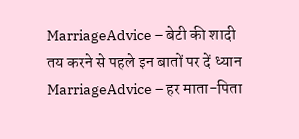MarriageAdvice – बेटी की शादी तय करने से पहले इन बातों पर दें ध्यान
MarriageAdvice – हर माता-पिता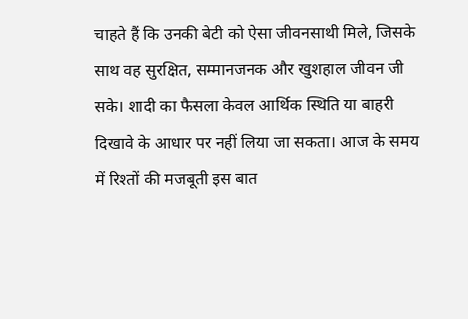चाहते हैं कि उनकी बेटी को ऐसा जीवनसाथी मिले, जिसके साथ वह सुरक्षित, सम्मानजनक और खुशहाल जीवन जी सके। शादी का फैसला केवल आर्थिक स्थिति या बाहरी दिखावे के आधार पर नहीं लिया जा सकता। आज के समय में रिश्तों की मजबूती इस बात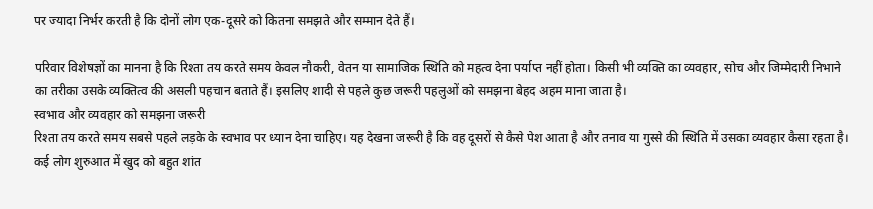पर ज्यादा निर्भर करती है कि दोनों लोग एक-दूसरे को कितना समझते और सम्मान देते हैं।

परिवार विशेषज्ञों का मानना है कि रिश्ता तय करते समय केवल नौकरी, वेतन या सामाजिक स्थिति को महत्व देना पर्याप्त नहीं होता। किसी भी व्यक्ति का व्यवहार, सोच और जिम्मेदारी निभाने का तरीका उसके व्यक्तित्व की असली पहचान बताते हैं। इसलिए शादी से पहले कुछ जरूरी पहलुओं को समझना बेहद अहम माना जाता है।
स्वभाव और व्यवहार को समझना जरूरी
रिश्ता तय करते समय सबसे पहले लड़के के स्वभाव पर ध्यान देना चाहिए। यह देखना जरूरी है कि वह दूसरों से कैसे पेश आता है और तनाव या गुस्से की स्थिति में उसका व्यवहार कैसा रहता है। कई लोग शुरुआत में खुद को बहुत शांत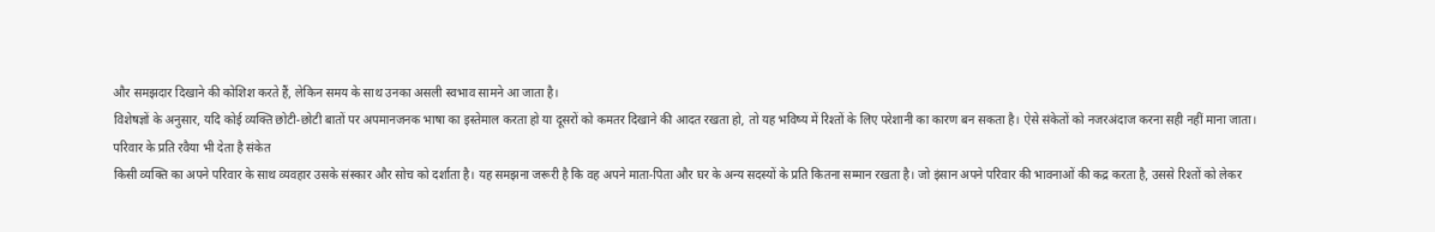और समझदार दिखाने की कोशिश करते हैं, लेकिन समय के साथ उनका असली स्वभाव सामने आ जाता है।
विशेषज्ञों के अनुसार, यदि कोई व्यक्ति छोटी-छोटी बातों पर अपमानजनक भाषा का इस्तेमाल करता हो या दूसरों को कमतर दिखाने की आदत रखता हो, तो यह भविष्य में रिश्तों के लिए परेशानी का कारण बन सकता है। ऐसे संकेतों को नजरअंदाज करना सही नहीं माना जाता।
परिवार के प्रति रवैया भी देता है संकेत
किसी व्यक्ति का अपने परिवार के साथ व्यवहार उसके संस्कार और सोच को दर्शाता है। यह समझना जरूरी है कि वह अपने माता-पिता और घर के अन्य सदस्यों के प्रति कितना सम्मान रखता है। जो इंसान अपने परिवार की भावनाओं की कद्र करता है, उससे रिश्तों को लेकर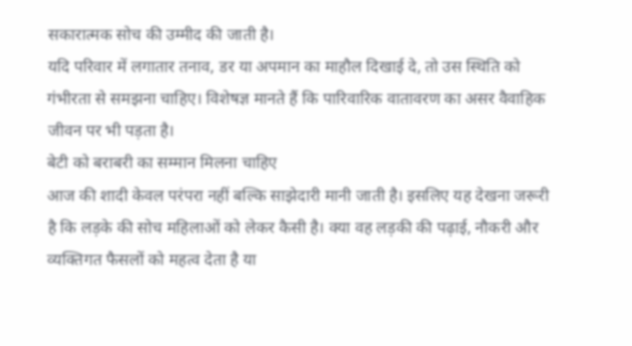सकारात्मक सोच की उम्मीद की जाती है।
यदि परिवार में लगातार तनाव, डर या अपमान का माहौल दिखाई दे, तो उस स्थिति को गंभीरता से समझना चाहिए। विशेषज्ञ मानते हैं कि पारिवारिक वातावरण का असर वैवाहिक जीवन पर भी पड़ता है।
बेटी को बराबरी का सम्मान मिलना चाहिए
आज की शादी केवल परंपरा नहीं बल्कि साझेदारी मानी जाती है। इसलिए यह देखना जरूरी है कि लड़के की सोच महिलाओं को लेकर कैसी है। क्या वह लड़की की पढ़ाई, नौकरी और व्यक्तिगत फैसलों को महत्व देता है या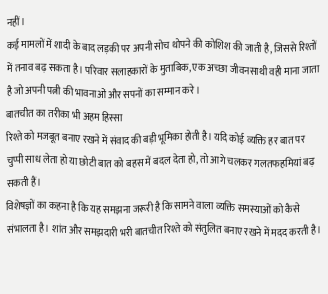नहीं।
कई मामलों में शादी के बाद लड़की पर अपनी सोच थोपने की कोशिश की जाती है, जिससे रिश्तों में तनाव बढ़ सकता है। परिवार सलाहकारों के मुताबिक, एक अच्छा जीवनसाथी वही माना जाता है जो अपनी पत्नी की भावनाओं और सपनों का सम्मान करे।
बातचीत का तरीका भी अहम हिस्सा
रिश्ते को मजबूत बनाए रखने में संवाद की बड़ी भूमिका होती है। यदि कोई व्यक्ति हर बात पर चुप्पी साध लेता हो या छोटी बात को बहस में बदल देता हो, तो आगे चलकर गलतफहमियां बढ़ सकती हैं।
विशेषज्ञों का कहना है कि यह समझना जरूरी है कि सामने वाला व्यक्ति समस्याओं को कैसे संभालता है। शांत और समझदारी भरी बातचीत रिश्ते को संतुलित बनाए रखने में मदद करती है।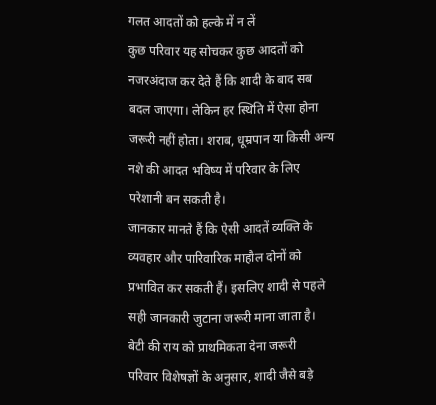गलत आदतों को हल्के में न लें
कुछ परिवार यह सोचकर कुछ आदतों को नजरअंदाज कर देते हैं कि शादी के बाद सब बदल जाएगा। लेकिन हर स्थिति में ऐसा होना जरूरी नहीं होता। शराब, धूम्रपान या किसी अन्य नशे की आदत भविष्य में परिवार के लिए परेशानी बन सकती है।
जानकार मानते हैं कि ऐसी आदतें व्यक्ति के व्यवहार और पारिवारिक माहौल दोनों को प्रभावित कर सकती हैं। इसलिए शादी से पहले सही जानकारी जुटाना जरूरी माना जाता है।
बेटी की राय को प्राथमिकता देना जरूरी
परिवार विशेषज्ञों के अनुसार, शादी जैसे बड़े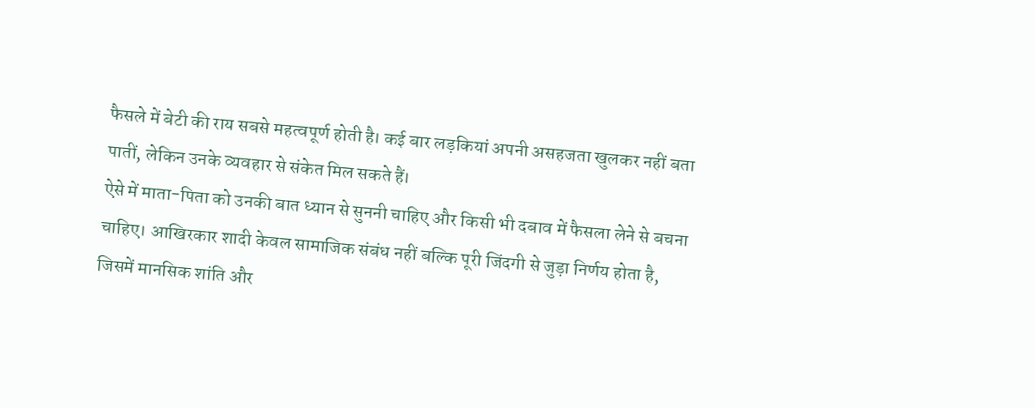फैसले में बेटी की राय सबसे महत्वपूर्ण होती है। कई बार लड़कियां अपनी असहजता खुलकर नहीं बता पातीं, लेकिन उनके व्यवहार से संकेत मिल सकते हैं।
ऐसे में माता-पिता को उनकी बात ध्यान से सुननी चाहिए और किसी भी दबाव में फैसला लेने से बचना चाहिए। आखिरकार शादी केवल सामाजिक संबंध नहीं बल्कि पूरी जिंदगी से जुड़ा निर्णय होता है, जिसमें मानसिक शांति और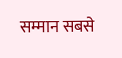सम्मान सबसे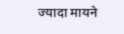ज्यादा मायने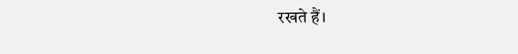रखते हैं।